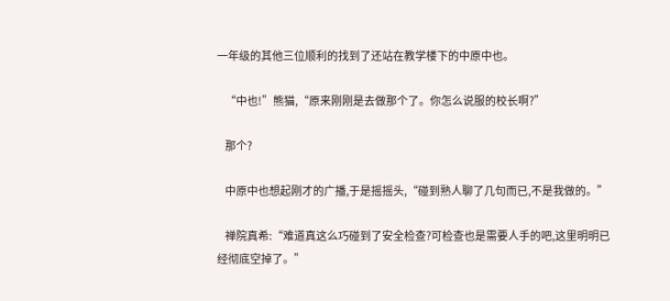一年级的其他三位顺利的找到了还站在教学楼下的中原中也。

    “中也!”熊猫,“原来刚刚是去做那个了。你怎么说服的校长啊?”

    那个?

    中原中也想起刚才的广播,于是摇摇头,“碰到熟人聊了几句而已,不是我做的。”

    禅院真希:“难道真这么巧碰到了安全检查?可检查也是需要人手的吧,这里明明已经彻底空掉了。”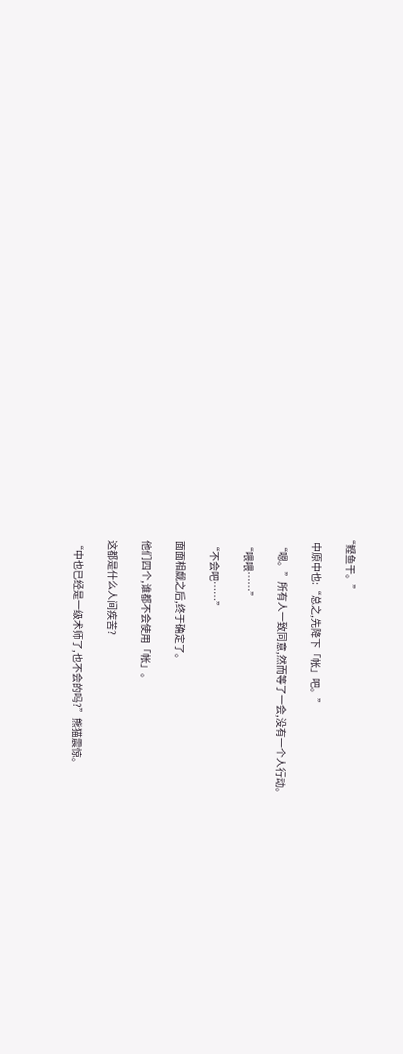“鲣鱼干。”

    中原中也:“总之,先降下「帐」吧。”

    “嗯。”所有人一致同意,然而等了一会,没有一个人行动。

    “喂喂……”

    “不会吧……”

    面面相觑之后,终于确定了。

    他们四个,谁都不会使用「帐」。

    这都是什么人间疾苦?

    “中也已经是一级术师了,也不会的吗?”熊猫震惊。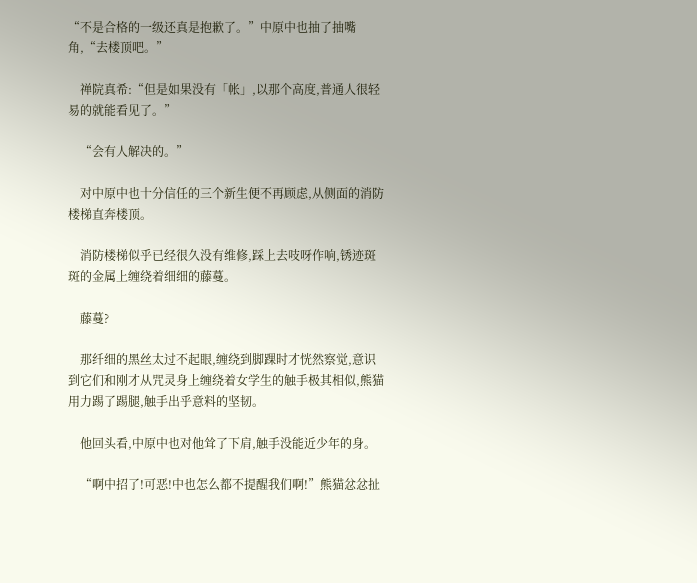“不是合格的一级还真是抱歉了。”中原中也抽了抽嘴角,“去楼顶吧。”

    禅院真希:“但是如果没有「帐」,以那个高度,普通人很轻易的就能看见了。”

    “会有人解决的。”

    对中原中也十分信任的三个新生便不再顾虑,从侧面的消防楼梯直奔楼顶。

    消防楼梯似乎已经很久没有维修,踩上去吱呀作响,锈迹斑斑的金属上缠绕着细细的藤蔓。

    藤蔓?

    那纤细的黑丝太过不起眼,缠绕到脚踝时才恍然察觉,意识到它们和刚才从咒灵身上缠绕着女学生的触手极其相似,熊猫用力踢了踢腿,触手出乎意料的坚韧。

    他回头看,中原中也对他耸了下肩,触手没能近少年的身。

    “啊中招了!可恶!中也怎么都不提醒我们啊!”熊猫忿忿扯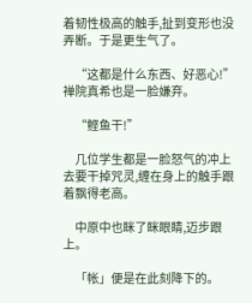着韧性极高的触手,扯到变形也没弄断。于是更生气了。

    “这都是什么东西、好恶心!”禅院真希也是一脸嫌弃。

    “鲣鱼干!”

    几位学生都是一脸怒气的冲上去要干掉咒灵,缠在身上的触手跟着飘得老高。

    中原中也眯了眯眼睛,迈步跟上。

    「帐」便是在此刻降下的。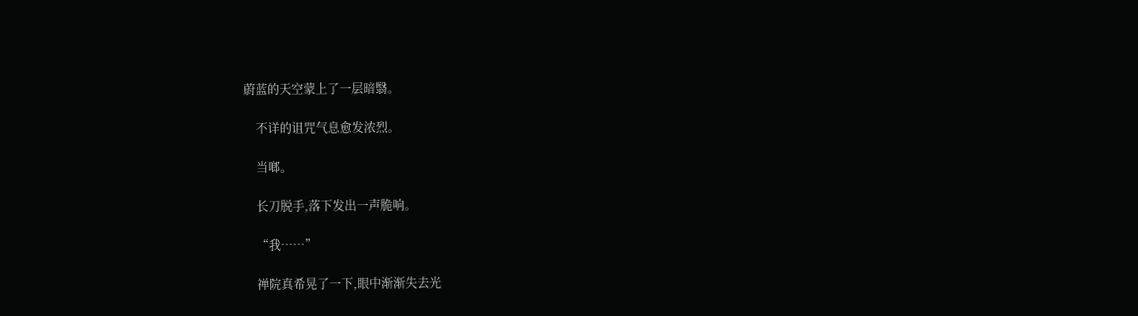蔚蓝的天空蒙上了一层暗翳。

    不详的诅咒气息愈发浓烈。

    当啷。

    长刀脱手,落下发出一声脆响。

    “我……”

    禅院真希晃了一下,眼中渐渐失去光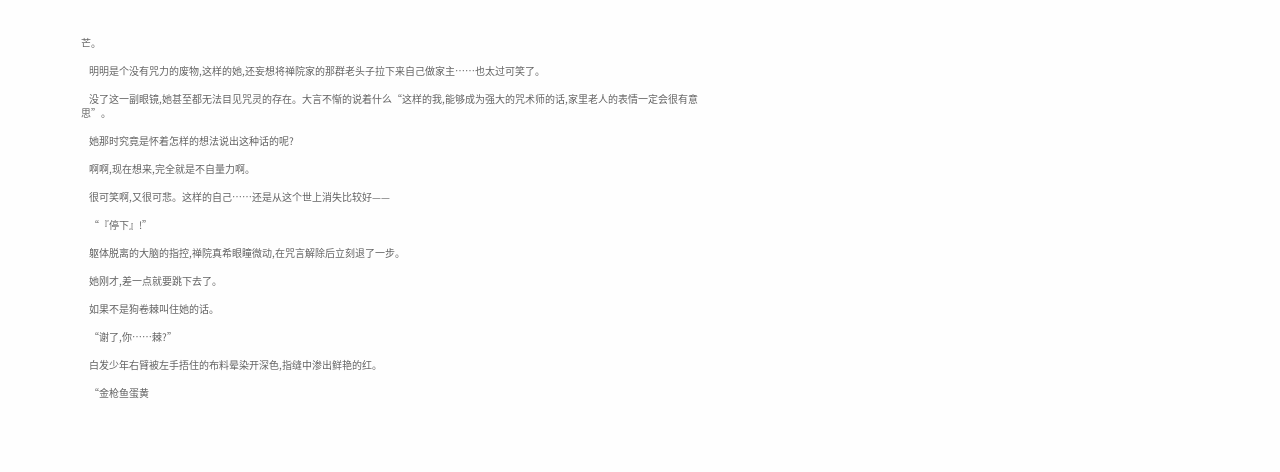芒。

    明明是个没有咒力的废物,这样的她,还妄想将禅院家的那群老头子拉下来自己做家主……也太过可笑了。

    没了这一副眼镜,她甚至都无法目见咒灵的存在。大言不惭的说着什么“这样的我,能够成为强大的咒术师的话,家里老人的表情一定会很有意思”。

    她那时究竟是怀着怎样的想法说出这种话的呢?

    啊啊,现在想来,完全就是不自量力啊。

    很可笑啊,又很可悲。这样的自己……还是从这个世上消失比较好——

    “『停下』!”

    躯体脱离的大脑的指控,禅院真希眼瞳微动,在咒言解除后立刻退了一步。

    她刚才,差一点就要跳下去了。

    如果不是狗卷棘叫住她的话。

    “谢了,你……棘?”

    白发少年右臂被左手捂住的布料晕染开深色,指缝中渗出鲜艳的红。

    “金枪鱼蛋黄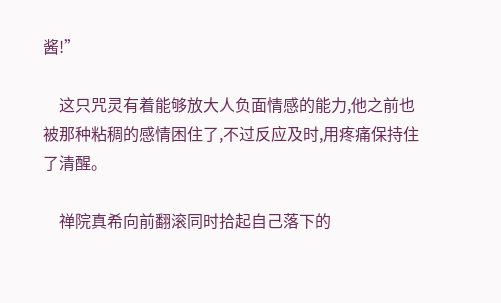酱!”

    这只咒灵有着能够放大人负面情感的能力,他之前也被那种粘稠的感情困住了,不过反应及时,用疼痛保持住了清醒。

    禅院真希向前翻滚同时拾起自己落下的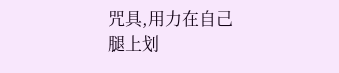咒具,用力在自己腿上划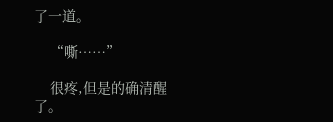了一道。

    “嘶……”

    很疼,但是的确清醒了。